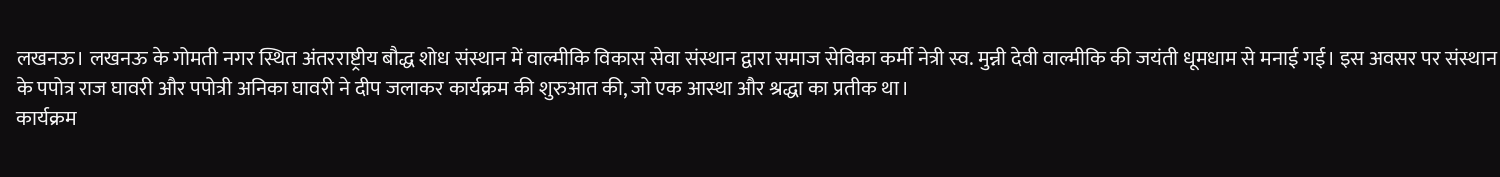लखनऊ। लखनऊ के गोमती नगर स्थित अंतरराष्ट्रीय बौद्ध शोध संस्थान में वाल्मीकि विकास सेवा संस्थान द्वारा समाज सेविका कर्मी नेत्री स्व. मुन्नी देवी वाल्मीकि की जयंती धूमधाम से मनाई गई। इस अवसर पर संस्थान के पपोत्र राज घावरी और पपोत्री अनिका घावरी ने दीप जलाकर कार्यक्रम की शुरुआत की, जो एक आस्था और श्रद्धा का प्रतीक था।
कार्यक्रम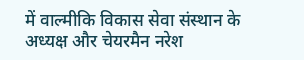में वाल्मीकि विकास सेवा संस्थान के अध्यक्ष और चेयरमैन नरेश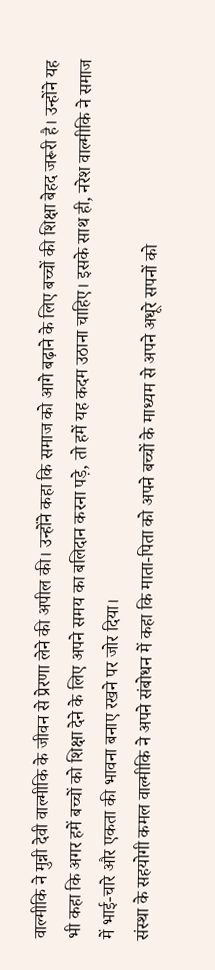वाल्मीकि ने मुन्नी देवी वाल्मीकि के जीवन से प्रेरणा लेने की अपील की। उन्होंने कहा कि समाज को आगे बढ़ाने के लिए बच्चों की शिक्षा बेहद जरूरी है। उन्होंने यह भी कहा कि अगर हमें बच्चों को शिक्षा देने के लिए अपने समय का बलिदान करना पड़े, तो हमें यह कदम उठाना चाहिए। इसके साथ ही, नरेश वाल्मीकि ने समाज में भाई-चारे और एकता की भावना बनाए रखने पर जोर दिया।
संस्था के सहयोगी कमल वाल्मीकि ने अपने संबोधन में कहा कि माता-पिता को अपने बच्चों के माध्यम से अपने अधूरे सपनों को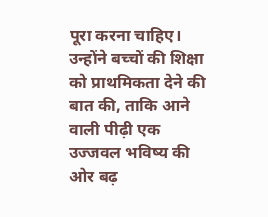पूरा करना चाहिए। उन्होंने बच्चों की शिक्षा को प्राथमिकता देने की बात की, ताकि आने वाली पीढ़ी एक उज्जवल भविष्य की ओर बढ़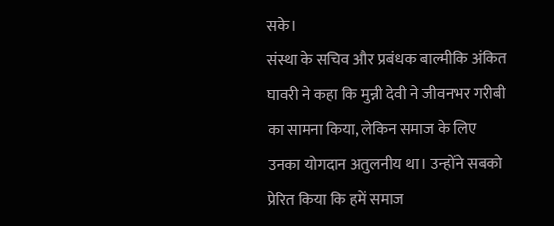सके।
संस्था के सचिव और प्रबंधक बाल्मीकि अंकित घावरी ने कहा कि मुन्नी देवी ने जीवनभर गरीबी का सामना किया, लेकिन समाज के लिए उनका योगदान अतुलनीय था। उन्होंने सबको प्रेरित किया कि हमें समाज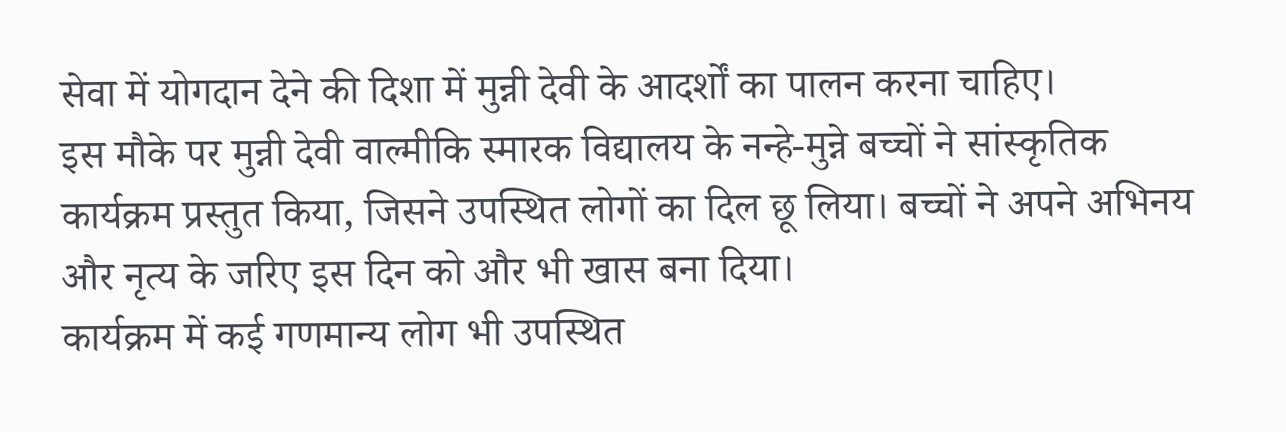सेवा में योगदान देने की दिशा में मुन्नी देवी के आदर्शों का पालन करना चाहिए।
इस मौके पर मुन्नी देवी वाल्मीकि स्मारक विद्यालय के नन्हे-मुन्ने बच्चों ने सांस्कृतिक कार्यक्रम प्रस्तुत किया, जिसने उपस्थित लोगों का दिल छू लिया। बच्चों ने अपने अभिनय और नृत्य के जरिए इस दिन को और भी खास बना दिया।
कार्यक्रम में कई गणमान्य लोग भी उपस्थित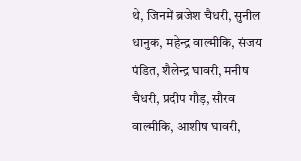थे, जिनमें ब्रजेश चैधरी, सुनील धानुक, महेन्द्र वाल्मीकि, संजय पंडित, शैलेन्द्र घावरी, मनीष चैधरी, प्रदीप गौड़, सौरव वाल्मीकि, आशीष घावरी,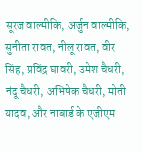सूरज वाल्मीकि, अर्जुन वाल्मीकि, सुनीता रावत, नीलू रावत, वीर सिंह, प्रविंद्र घावरी, उमेश चैधरी, नंदू चैधरी, अभिषेक चैधरी, मोती यादव, और नाबार्ड के एजीएम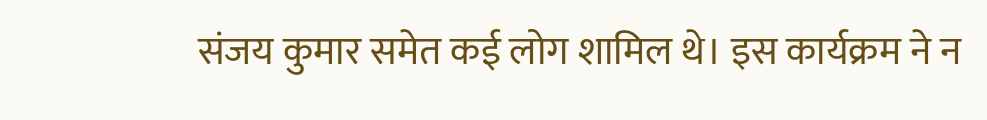संजय कुमार समेत कई लोग शामिल थे। इस कार्यक्रम ने न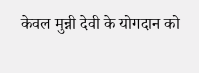केवल मुन्नी देवी के योगदान को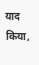याद किया,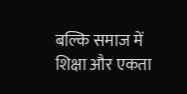बल्कि समाज में शिक्षा और एकता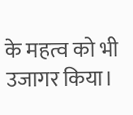के महत्व को भी उजागर किया।